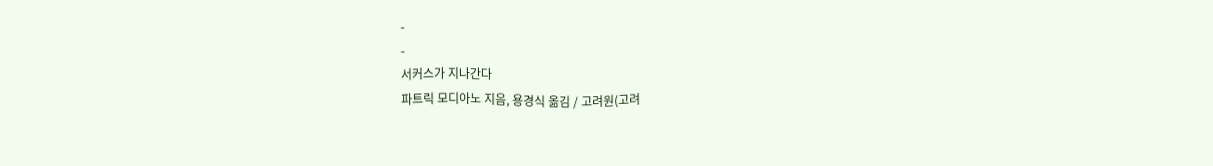-
-
서커스가 지나간다
파트릭 모디아노 지음, 용경식 옮김 / 고려원(고려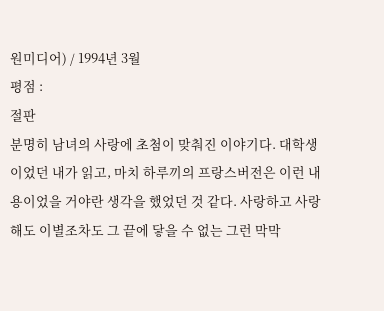원미디어) / 1994년 3월
평점 :
절판
분명히 남녀의 사랑에 초첨이 맞춰진 이야기다. 대학생이었던 내가 읽고, 마치 하루끼의 프랑스버전은 이런 내용이었을 거야란 생각을 했었던 것 같다. 사랑하고 사랑해도 이별조차도 그 끝에 닿을 수 없는 그런 막막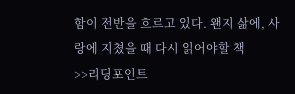함이 전반을 흐르고 있다. 왠지 삶에, 사랑에 지쳤을 때 다시 읽어야할 책
>>리딩포인트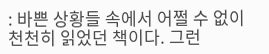: 바쁜 상황들 속에서 어쩔 수 없이 천천히 읽었던 책이다. 그런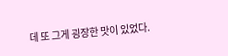데 또 그게 굉장한 맛이 있었다.